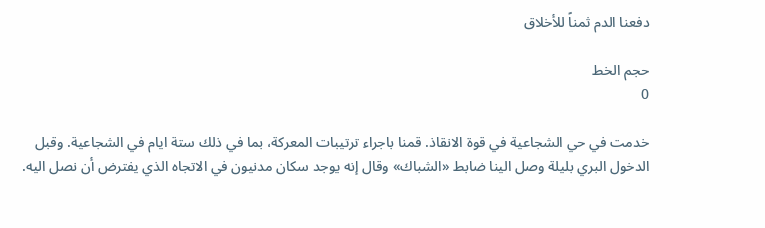دفعنا الدم ثمناً للأخلاق

حجم الخط
0

خدمت في حي الشجاعية في قوة الانقاذ. قمنا باجراء ترتيبات المعركة، بما في ذلك ستة ايام في الشجاعية. وقبل الدخول البري بليلة وصل الينا ضابط «الشباك» وقال إنه يوجد سكان مدنيون في الاتجاه الذي يفترض أن نصل اليه.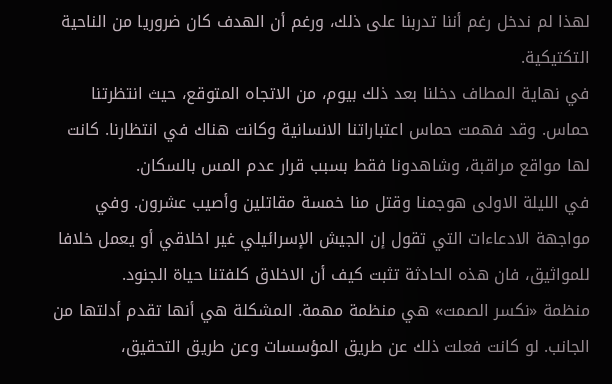لهذا لم ندخل رغم أننا تدربنا على ذلك، ورغم أن الهدف كان ضروريا من الناحية التكتيكية.
في نهاية المطاف دخلنا بعد ذلك بيوم، من الاتجاه المتوقع، حيث انتظرتنا حماس. وقد فهمت حماس اعتباراتنا الانسانية وكانت هناك في انتظارنا. كانت لها مواقع مراقبة، وشاهدونا فقط بسبب قرار عدم المس بالسكان.
في الليلة الاولى هوجمنا وقتل منا خمسة مقاتلين وأصيب عشرون. وفي مواجهة الادعاءات التي تقول إن الجيش الإسرائيلي غير اخلاقي أو يعمل خلافا للمواثيق، فان هذه الحادثة تثبت كيف أن الاخلاق كلفتنا حياة الجنود.
منظمة «نكسر الصمت» هي منظمة مهمة. المشكلة هي أنها تقدم أدلتها من الجانب. لو كانت فعلت ذلك عن طريق المؤسسات وعن طريق التحقيق،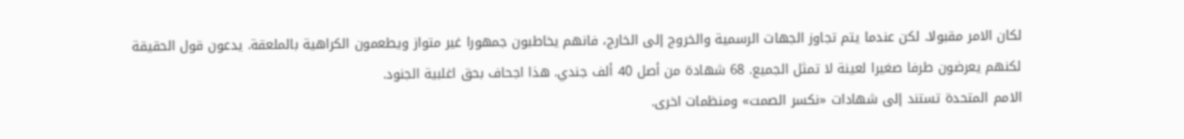لكان الامر مقبولا. لكن عندما يتم تجاوز الجهات الرسمية والخروج إلى الخارج، فانهم يخاطبون جمهورا غير متواز ويطعمون الكراهية بالملعقة. يدعون قول الحقيقة لكنهم يعرضون طرفا صغيرا لعينة لا تمثل الجميع. 68 شهادة من أصل 40 ألف جندي. هذا اجحاف بحق اغلبية الجنود.
الامم المتحدة تستند إلى شهادات «نكسر الصمت» ومنظمات اخرى.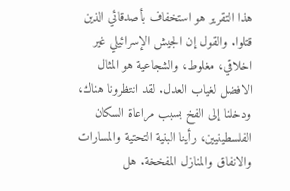هذا التقرير هو استخفاف بأصدقائي الذين قتلوا. والقول إن الجيش الإسرائيلي غير اخلاقي، مغلوط، والشجاعية هو المثال الافضل لغياب العدل. لقد انتظرونا هناك، ودخلنا إلى الفخ بسبب مراعاة السكان الفلسطينيين، رأينا البنية التحتية والمسارات والانفاق والمنازل المفخخة. هل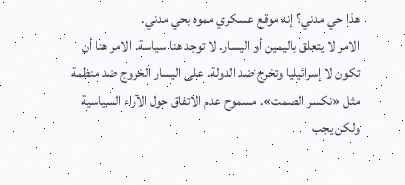هذا حي مدني؟ إنه موقع عسكري مموه بحي مدني.
الامر لا يتعلق باليمين أو اليسار. لا توجد هنا سياسة. الامر هنا أن تكون لا إسرائيليا وتخرج ضد الدولة. على اليسار الخروج ضد منظمة مثل «نكسر الصمت». مسموح عدم الاتفاق حول الآراء السياسية ولكن يجب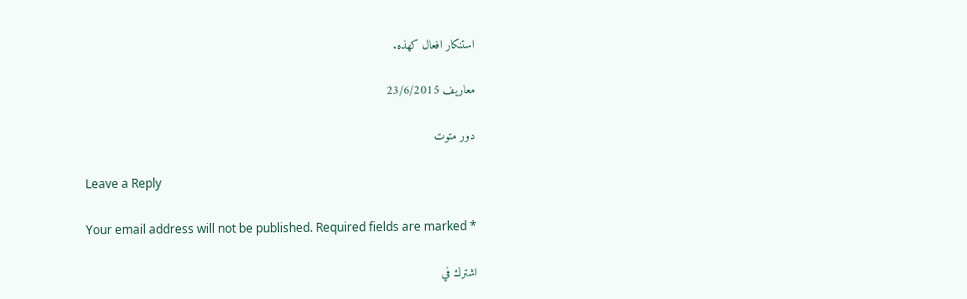استنكار افعال كهذه.

معاريف 23/6/2015

دور متوت

Leave a Reply

Your email address will not be published. Required fields are marked *

اشترك في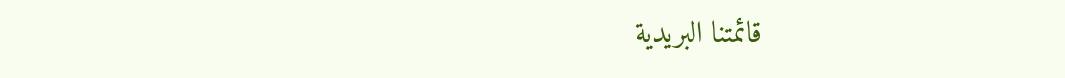قائمتنا البريدية